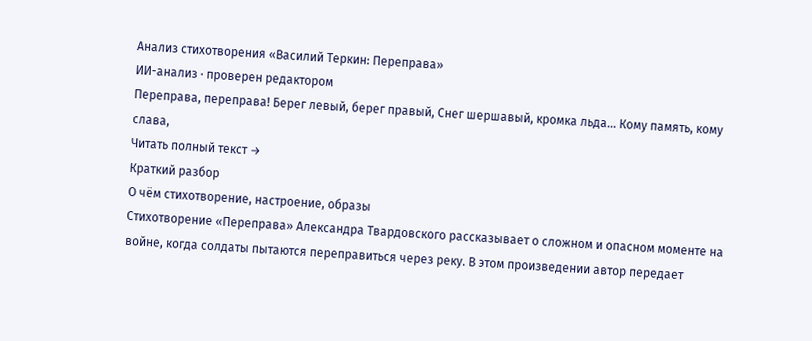Анализ стихотворения «Василий Теркин: Переправа»
ИИ-анализ · проверен редактором
Переправа, переправа! Берег левый, берег правый, Снег шершавый, кромка льда... Кому память, кому слава,
Читать полный текст →
Краткий разбор
О чём стихотворение, настроение, образы
Стихотворение «Переправа» Александра Твардовского рассказывает о сложном и опасном моменте на войне, когда солдаты пытаются переправиться через реку. В этом произведении автор передает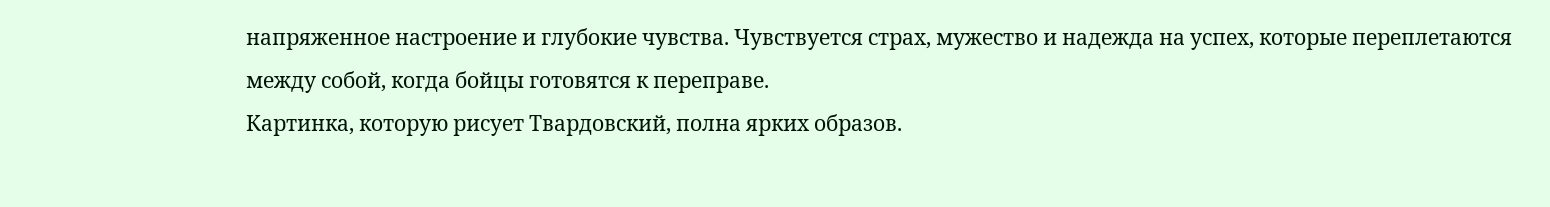напряженное настроение и глубокие чувства. Чувствуется страх, мужество и надежда на успех, которые переплетаются между собой, когда бойцы готовятся к переправе.
Картинка, которую рисует Твардовский, полна ярких образов.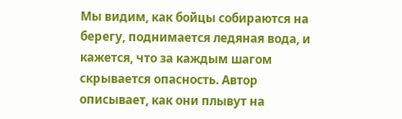Мы видим, как бойцы собираются на берегу, поднимается ледяная вода, и кажется, что за каждым шагом скрывается опасность. Автор описывает, как они плывут на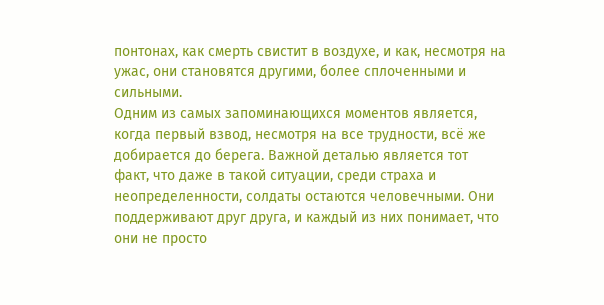понтонах, как смерть свистит в воздухе, и как, несмотря на ужас, они становятся другими, более сплоченными и сильными.
Одним из самых запоминающихся моментов является, когда первый взвод, несмотря на все трудности, всё же добирается до берега. Важной деталью является тот факт, что даже в такой ситуации, среди страха и неопределенности, солдаты остаются человечными. Они поддерживают друг друга, и каждый из них понимает, что они не просто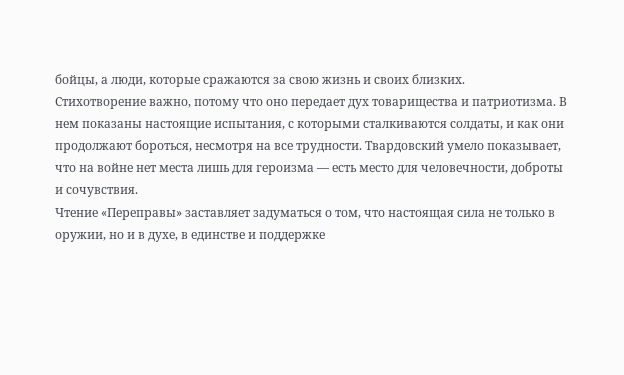бойцы, а люди, которые сражаются за свою жизнь и своих близких.
Стихотворение важно, потому что оно передает дух товарищества и патриотизма. В нем показаны настоящие испытания, с которыми сталкиваются солдаты, и как они продолжают бороться, несмотря на все трудности. Твардовский умело показывает, что на войне нет места лишь для героизма — есть место для человечности, доброты и сочувствия.
Чтение «Переправы» заставляет задуматься о том, что настоящая сила не только в оружии, но и в духе, в единстве и поддержке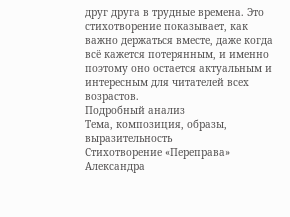друг друга в трудные времена. Это стихотворение показывает, как важно держаться вместе, даже когда всё кажется потерянным, и именно поэтому оно остается актуальным и интересным для читателей всех возрастов.
Подробный анализ
Тема, композиция, образы, выразительность
Стихотворение «Переправа» Александра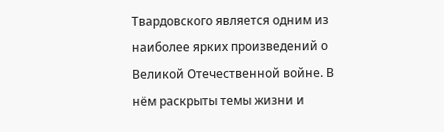Твардовского является одним из наиболее ярких произведений о Великой Отечественной войне. В нём раскрыты темы жизни и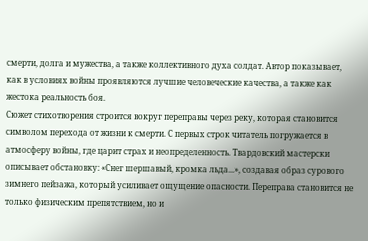смерти, долга и мужества, а также коллективного духа солдат. Автор показывает, как в условиях войны проявляются лучшие человеческие качества, а также как жестока реальность боя.
Сюжет стихотворения строится вокруг переправы через реку, которая становится символом перехода от жизни к смерти. С первых строк читатель погружается в атмосферу войны, где царит страх и неопределенность. Твардовский мастерски описывает обстановку: «Снег шершавый, кромка льда...», создавая образ сурового зимнего пейзажа, который усиливает ощущение опасности. Переправа становится не только физическим препятствием, но и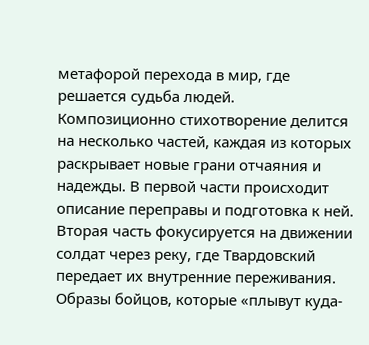метафорой перехода в мир, где решается судьба людей.
Композиционно стихотворение делится на несколько частей, каждая из которых раскрывает новые грани отчаяния и надежды. В первой части происходит описание переправы и подготовка к ней. Вторая часть фокусируется на движении солдат через реку, где Твардовский передает их внутренние переживания. Образы бойцов, которые «плывут куда-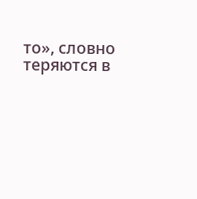то», словно теряются в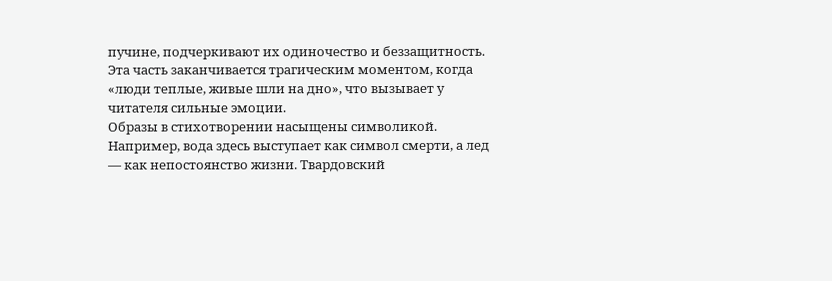пучине, подчеркивают их одиночество и беззащитность. Эта часть заканчивается трагическим моментом, когда «люди теплые, живые шли на дно», что вызывает у читателя сильные эмоции.
Образы в стихотворении насыщены символикой. Например, вода здесь выступает как символ смерти, а лед — как непостоянство жизни. Твардовский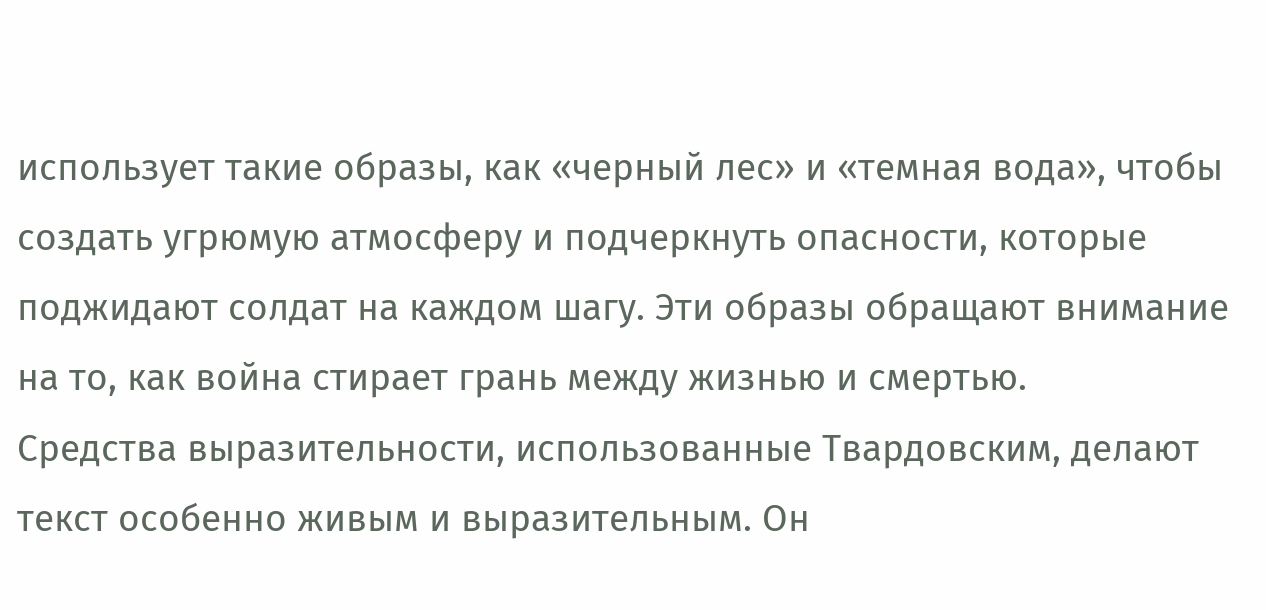использует такие образы, как «черный лес» и «темная вода», чтобы создать угрюмую атмосферу и подчеркнуть опасности, которые поджидают солдат на каждом шагу. Эти образы обращают внимание на то, как война стирает грань между жизнью и смертью.
Средства выразительности, использованные Твардовским, делают текст особенно живым и выразительным. Он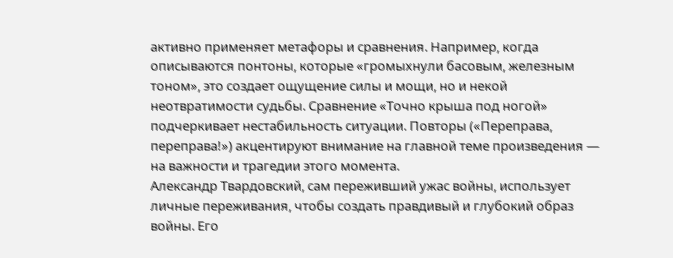активно применяет метафоры и сравнения. Например, когда описываются понтоны, которые «громыхнули басовым, железным тоном», это создает ощущение силы и мощи, но и некой неотвратимости судьбы. Сравнение «Точно крыша под ногой» подчеркивает нестабильность ситуации. Повторы («Переправа, переправа!») акцентируют внимание на главной теме произведения — на важности и трагедии этого момента.
Александр Твардовский, сам переживший ужас войны, использует личные переживания, чтобы создать правдивый и глубокий образ войны. Его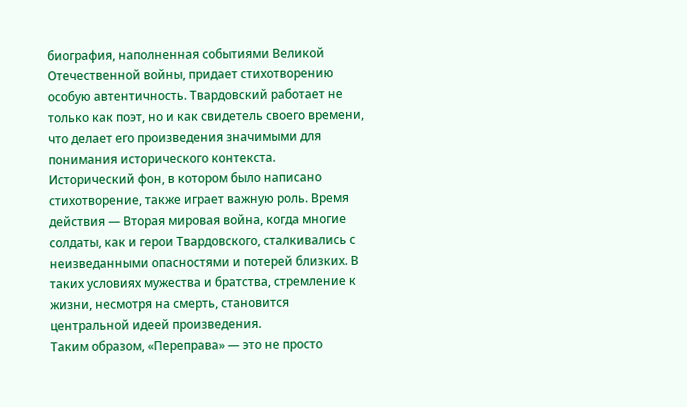биография, наполненная событиями Великой Отечественной войны, придает стихотворению особую автентичность. Твардовский работает не только как поэт, но и как свидетель своего времени, что делает его произведения значимыми для понимания исторического контекста.
Исторический фон, в котором было написано стихотворение, также играет важную роль. Время действия — Вторая мировая война, когда многие солдаты, как и герои Твардовского, сталкивались с неизведанными опасностями и потерей близких. В таких условиях мужества и братства, стремление к жизни, несмотря на смерть, становится центральной идеей произведения.
Таким образом, «Переправа» — это не просто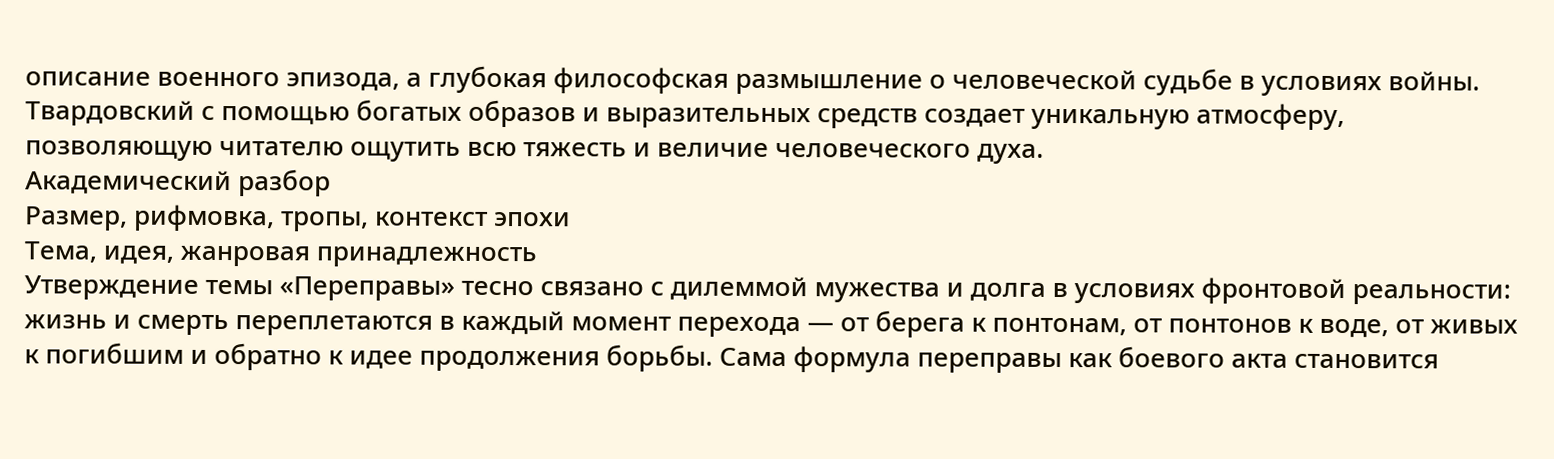описание военного эпизода, а глубокая философская размышление о человеческой судьбе в условиях войны. Твардовский с помощью богатых образов и выразительных средств создает уникальную атмосферу, позволяющую читателю ощутить всю тяжесть и величие человеческого духа.
Академический разбор
Размер, рифмовка, тропы, контекст эпохи
Тема, идея, жанровая принадлежность
Утверждение темы «Переправы» тесно связано с дилеммой мужества и долга в условиях фронтовой реальности: жизнь и смерть переплетаются в каждый момент перехода — от берега к понтонам, от понтонов к воде, от живых к погибшим и обратно к идее продолжения борьбы. Сама формула переправы как боевого акта становится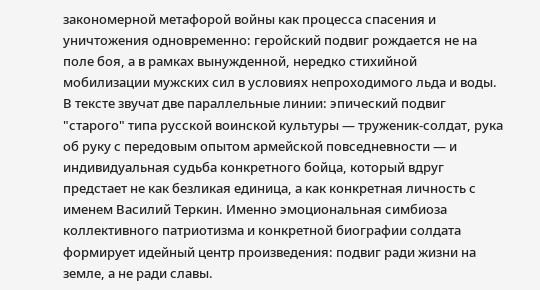закономерной метафорой войны как процесса спасения и уничтожения одновременно: геройский подвиг рождается не на поле боя, а в рамках вынужденной, нередко стихийной мобилизации мужских сил в условиях непроходимого льда и воды. В тексте звучат две параллельные линии: эпический подвиг "старого" типа русской воинской культуры — труженик-солдат, рука об руку с передовым опытом армейской повседневности — и индивидуальная судьба конкретного бойца, который вдруг предстает не как безликая единица, а как конкретная личность с именем Василий Теркин. Именно эмоциональная симбиоза коллективного патриотизма и конкретной биографии солдата формирует идейный центр произведения: подвиг ради жизни на земле, а не ради славы.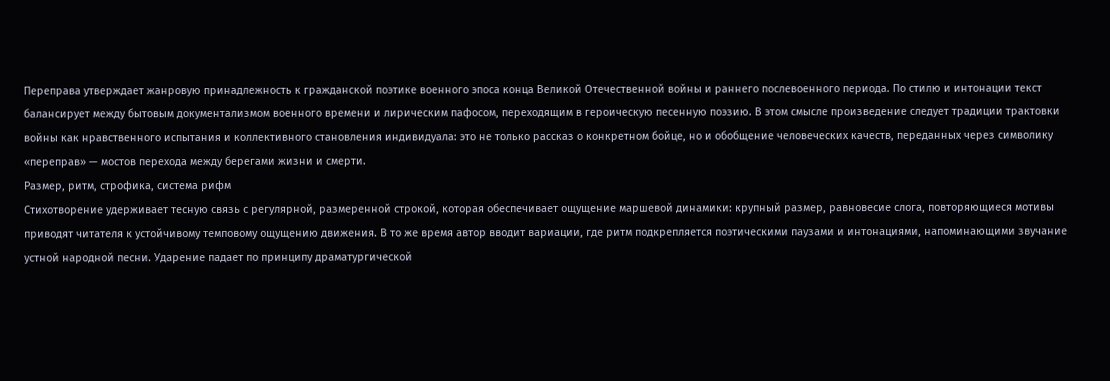Переправа утверждает жанровую принадлежность к гражданской поэтике военного эпоса конца Великой Отечественной войны и раннего послевоенного периода. По стилю и интонации текст балансирует между бытовым документализмом военного времени и лирическим пафосом, переходящим в героическую песенную поэзию. В этом смысле произведение следует традиции трактовки войны как нравственного испытания и коллективного становления индивидуала: это не только рассказ о конкретном бойце, но и обобщение человеческих качеств, переданных через символику «переправ» — мостов перехода между берегами жизни и смерти.
Размер, ритм, строфика, система рифм
Стихотворение удерживает тесную связь с регулярной, размеренной строкой, которая обеспечивает ощущение маршевой динамики: крупный размер, равновесие слога, повторяющиеся мотивы приводят читателя к устойчивому темповому ощущению движения. В то же время автор вводит вариации, где ритм подкрепляется поэтическими паузами и интонациями, напоминающими звучание устной народной песни. Ударение падает по принципу драматургической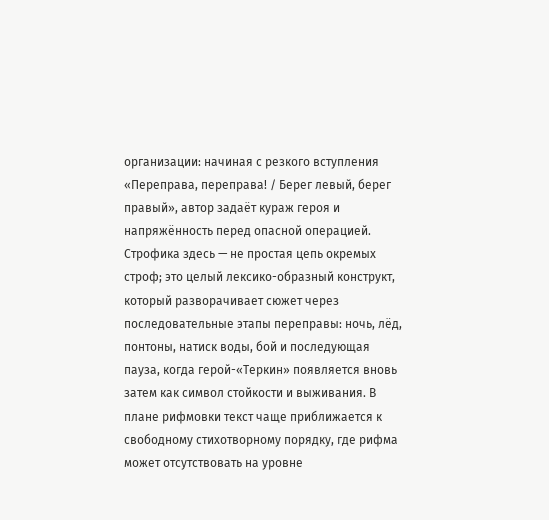организации: начиная с резкого вступления «Переправа, переправа! / Берег левый, берег правый», автор задаёт кураж героя и напряжённость перед опасной операцией.
Строфика здесь — не простая цепь окремых строф; это целый лексико-образный конструкт, который разворачивает сюжет через последовательные этапы переправы: ночь, лёд, понтоны, натиск воды, бой и последующая пауза, когда герой-«Теркин» появляется вновь затем как символ стойкости и выживания. В плане рифмовки текст чаще приближается к свободному стихотворному порядку, где рифма может отсутствовать на уровне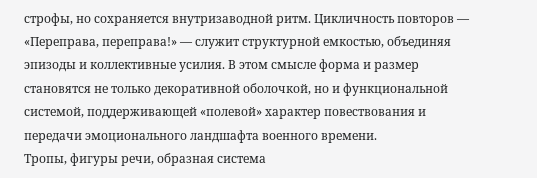строфы, но сохраняется внутризаводной ритм. Цикличность повторов — «Переправа, переправа!» — служит структурной емкостью, объединяя эпизоды и коллективные усилия. В этом смысле форма и размер становятся не только декоративной оболочкой, но и функциональной системой, поддерживающей «полевой» характер повествования и передачи эмоционального ландшафта военного времени.
Тропы, фигуры речи, образная система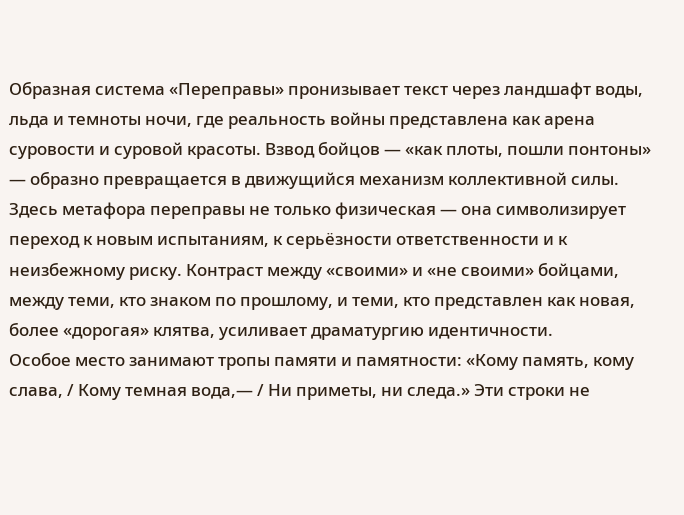Образная система «Переправы» пронизывает текст через ландшафт воды, льда и темноты ночи, где реальность войны представлена как арена суровости и суровой красоты. Взвод бойцов — «как плоты, пошли понтоны» — образно превращается в движущийся механизм коллективной силы. Здесь метафора переправы не только физическая — она символизирует переход к новым испытаниям, к серьёзности ответственности и к неизбежному риску. Контраст между «своими» и «не своими» бойцами, между теми, кто знаком по прошлому, и теми, кто представлен как новая, более «дорогая» клятва, усиливает драматургию идентичности.
Особое место занимают тропы памяти и памятности: «Кому память, кому слава, / Кому темная вода,— / Ни приметы, ни следа.» Эти строки не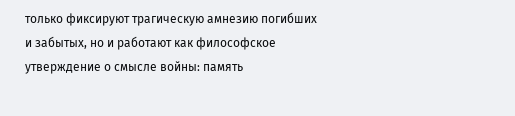только фиксируют трагическую амнезию погибших и забытых, но и работают как философское утверждение о смысле войны: память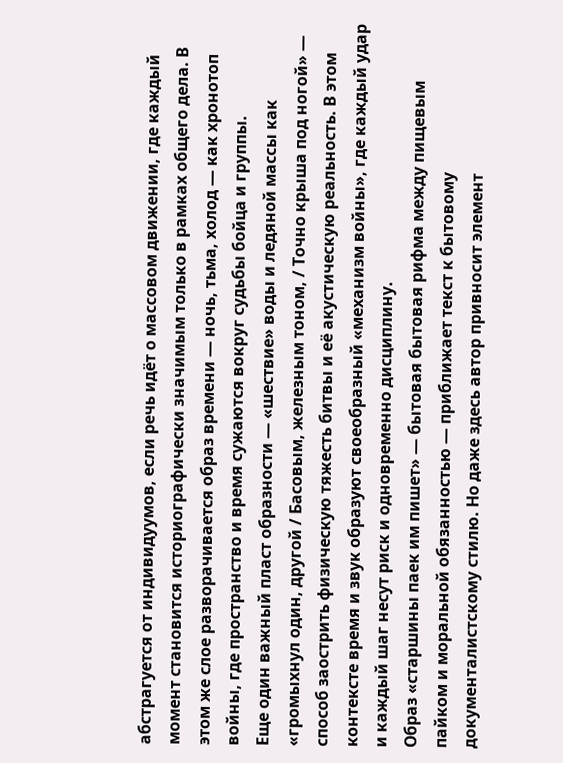абстрагуется от индивидуумов, если речь идёт о массовом движении, где каждый момент становится историографически значимым только в рамках общего дела. В этом же слое разворачивается образ времени — ночь, тьма, холод — как хронотоп войны, где пространство и время сужаются вокруг судьбы бойца и группы.
Еще один важный пласт образности — «шествие» воды и ледяной массы как «громыхнул один, другой / Басовым, железным тоном, / Точно крыша под ногой» — способ заострить физическую тяжесть битвы и её акустическую реальность. В этом контексте время и звук образуют своеобразный «механизм войны», где каждый удар и каждый шаг несут риск и одновременно дисциплину.
Образ «старшины паек им пишет» — бытовая бытовая рифма между пищевым пайком и моральной обязанностью — приближает текст к бытовому документалистскому стилю. Но даже здесь автор привносит элемент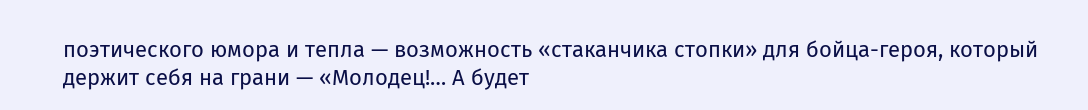поэтического юмора и тепла — возможность «стаканчика стопки» для бойца-героя, который держит себя на грани — «Молодец!… А будет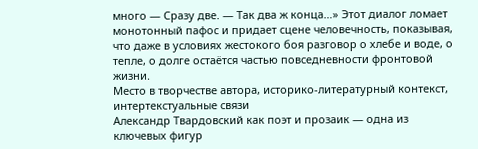много — Сразу две. — Так два ж конца…» Этот диалог ломает монотонный пафос и придает сцене человечность, показывая, что даже в условиях жестокого боя разговор о хлебе и воде, о тепле, о долге остаётся частью повседневности фронтовой жизни.
Место в творчестве автора, историко-литературный контекст, интертекстуальные связи
Александр Твардовский как поэт и прозаик — одна из ключевых фигур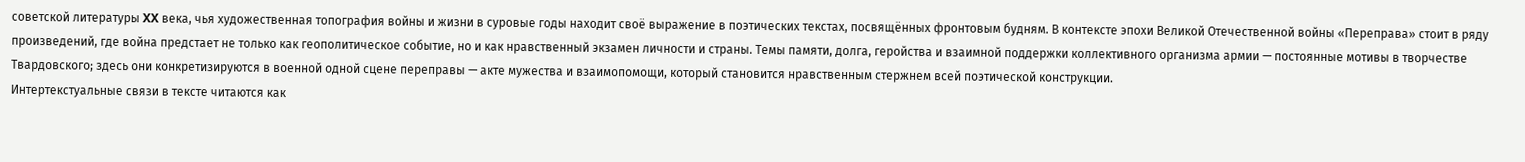советской литературы XX века, чья художественная топография войны и жизни в суровые годы находит своё выражение в поэтических текстах, посвящённых фронтовым будням. В контексте эпохи Великой Отечественной войны «Переправа» стоит в ряду произведений, где война предстает не только как геополитическое событие, но и как нравственный экзамен личности и страны. Темы памяти, долга, геройства и взаимной поддержки коллективного организма армии — постоянные мотивы в творчестве Твардовского; здесь они конкретизируются в военной одной сцене переправы — акте мужества и взаимопомощи, который становится нравственным стержнем всей поэтической конструкции.
Интертекстуальные связи в тексте читаются как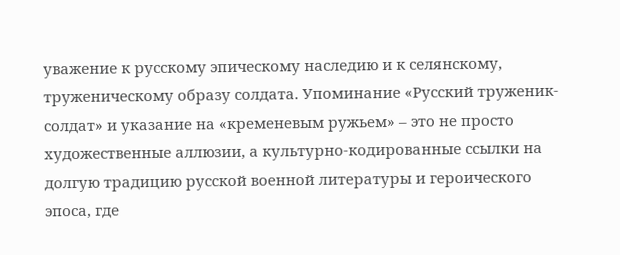уважение к русскому эпическому наследию и к селянскому, труженическому образу солдата. Упоминание «Русский труженик-солдат» и указание на «кременевым ружьем» – это не просто художественные аллюзии, а культурно-кодированные ссылки на долгую традицию русской военной литературы и героического эпоса, где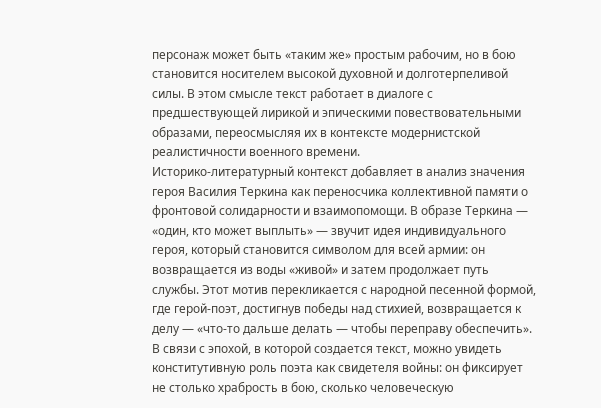персонаж может быть «таким же» простым рабочим, но в бою становится носителем высокой духовной и долготерпеливой силы. В этом смысле текст работает в диалоге с предшествующей лирикой и эпическими повествовательными образами, переосмысляя их в контексте модернистской реалистичности военного времени.
Историко-литературный контекст добавляет в анализ значения героя Василия Теркина как переносчика коллективной памяти о фронтовой солидарности и взаимопомощи. В образе Теркина — «один, кто может выплыть» — звучит идея индивидуального героя, который становится символом для всей армии: он возвращается из воды «живой» и затем продолжает путь службы. Этот мотив перекликается с народной песенной формой, где герой-поэт, достигнув победы над стихией, возвращается к делу — «что-то дальше делать — чтобы переправу обеспечить». В связи с эпохой, в которой создается текст, можно увидеть конститутивную роль поэта как свидетеля войны: он фиксирует не столько храбрость в бою, сколько человеческую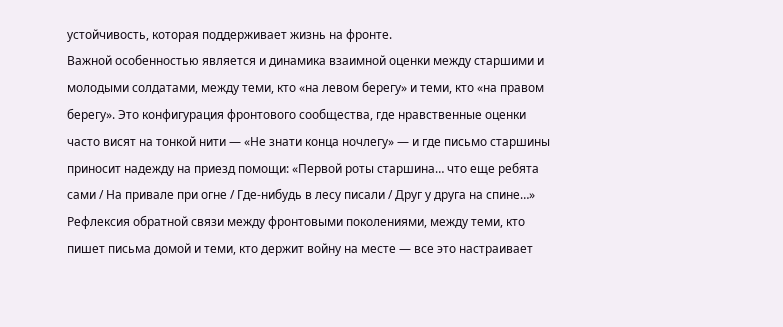устойчивость, которая поддерживает жизнь на фронте.
Важной особенностью является и динамика взаимной оценки между старшими и молодыми солдатами, между теми, кто «на левом берегу» и теми, кто «на правом берегу». Это конфигурация фронтового сообщества, где нравственные оценки часто висят на тонкой нити — «Не знати конца ночлегу» — и где письмо старшины приносит надежду на приезд помощи: «Первой роты старшина… что еще ребята сами / На привале при огне / Где-нибудь в лесу писали / Друг у друга на спине…» Рефлексия обратной связи между фронтовыми поколениями, между теми, кто пишет письма домой и теми, кто держит войну на месте — все это настраивает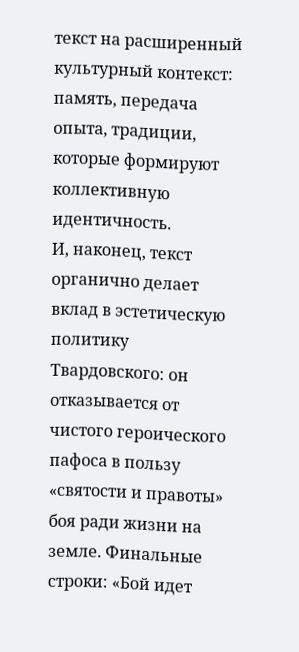текст на расширенный культурный контекст: память, передача опыта, традиции, которые формируют коллективную идентичность.
И, наконец, текст органично делает вклад в эстетическую политику Твардовского: он отказывается от чистого героического пафоса в пользу «святости и правоты» боя ради жизни на земле. Финальные строки: «Бой идет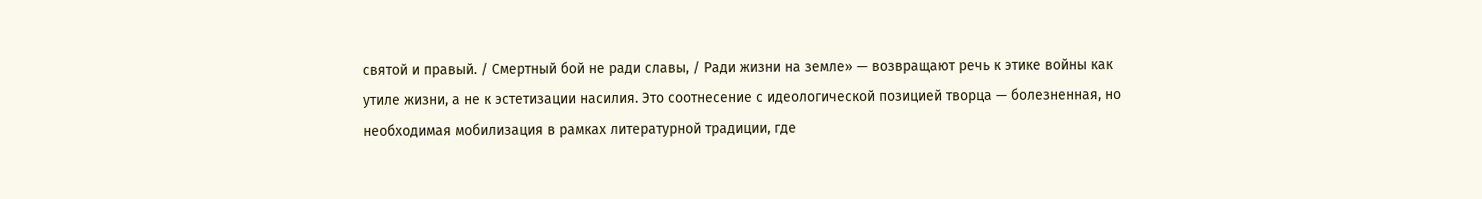святой и правый. / Смертный бой не ради славы, / Ради жизни на земле» — возвращают речь к этике войны как утиле жизни, а не к эстетизации насилия. Это соотнесение с идеологической позицией творца — болезненная, но необходимая мобилизация в рамках литературной традиции, где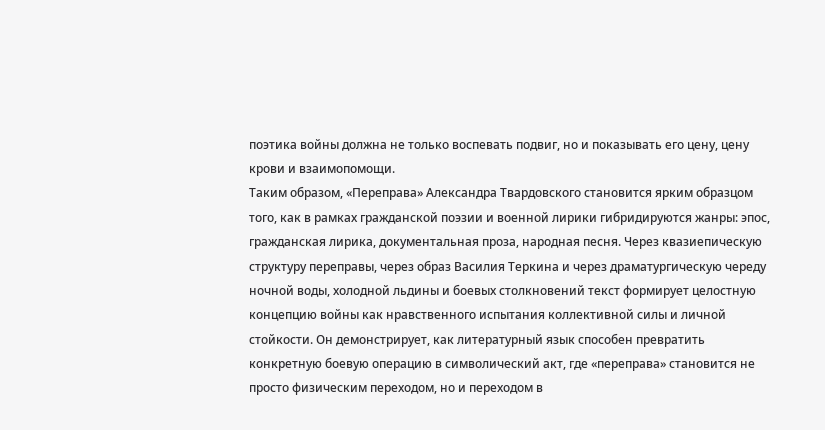поэтика войны должна не только воспевать подвиг, но и показывать его цену, цену крови и взаимопомощи.
Таким образом, «Переправа» Александра Твардовского становится ярким образцом того, как в рамках гражданской поэзии и военной лирики гибридируются жанры: эпос, гражданская лирика, документальная проза, народная песня. Через квазиепическую структуру переправы, через образ Василия Теркина и через драматургическую череду ночной воды, холодной льдины и боевых столкновений текст формирует целостную концепцию войны как нравственного испытания коллективной силы и личной стойкости. Он демонстрирует, как литературный язык способен превратить конкретную боевую операцию в символический акт, где «переправа» становится не просто физическим переходом, но и переходом в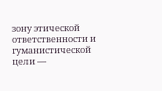зону этической ответственности и гуманистической цели —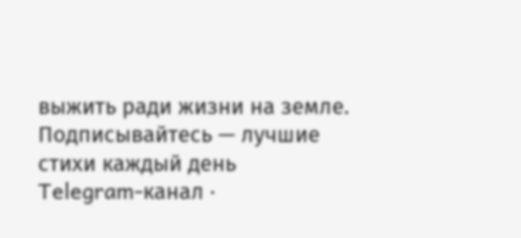выжить ради жизни на земле.
Подписывайтесь — лучшие стихи каждый день
Telegram-канал ·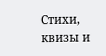Стихи, квизы и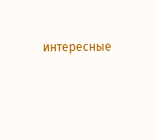интересные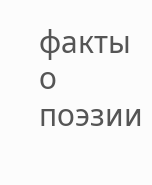факты о поэзии